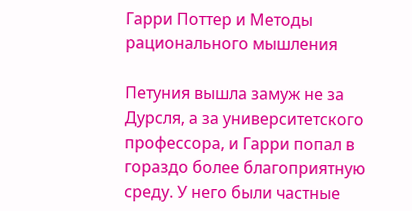Гарри Поттер и Методы рационального мышления

Петуния вышла замуж не за Дурсля, а за университетского профессора, и Гарри попал в гораздо более благоприятную среду. У него были частные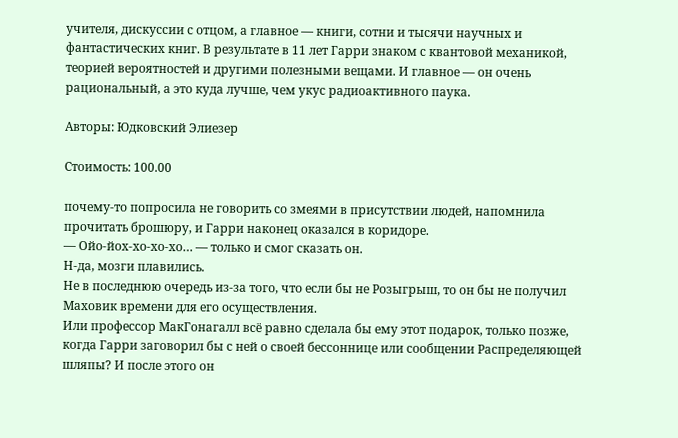учителя, дискуссии с отцом, а главное — книги, сотни и тысячи научных и фантастических книг. В результате в 11 лет Гарри знаком с квантовой механикой, теорией вероятностей и другими полезными вещами. И главное — он очень рациональный, а это куда лучше, чем укус радиоактивного паука.

Авторы: Юдковский Элиезер

Стоимость: 100.00

почему-то попросила не говорить со змеями в присутствии людей, напомнила прочитать брошюру, и Гарри наконец оказался в коридоре.
— Ойо-йох-хо-хо-хо… — только и смог сказать он.
Н-да, мозги плавились.
Не в последнюю очередь из-за того, что если бы не Розыгрыш, то он бы не получил Маховик времени для его осуществления.
Или профессор МакГонагалл всё равно сделала бы ему этот подарок, только позже, когда Гарри заговорил бы с ней о своей бессоннице или сообщении Распределяющей шляпы? И после этого он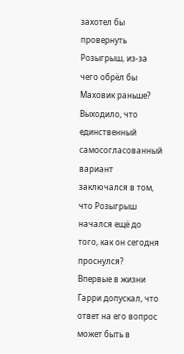захотел бы провернуть Розыгрыш, из-за чего обрёл бы Маховик раньше? Выходило, что единственный самосогласованный вариант заключался в том, что Розыгрыш начался ещё до того, как он сегодня проснулся?
Впервые в жизни Гарри допускал, что ответ на его вопрос может быть в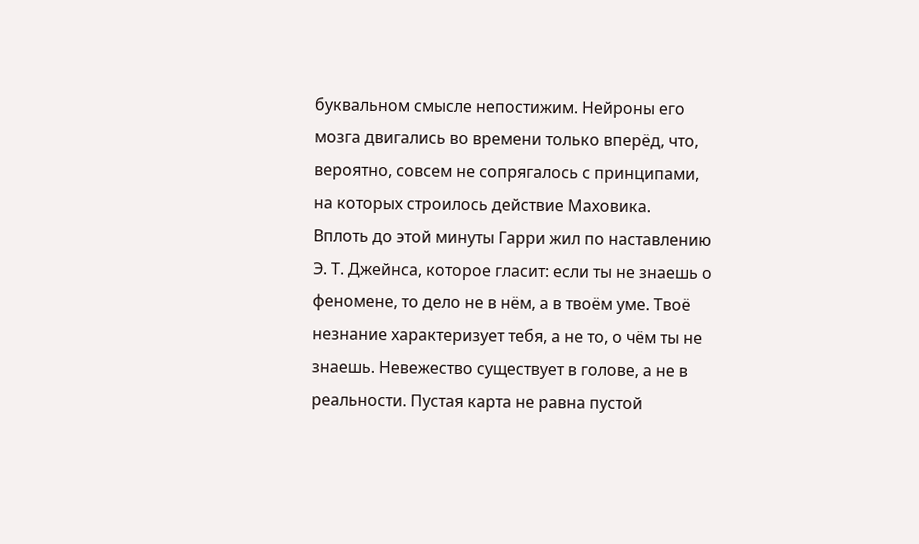буквальном смысле непостижим. Нейроны его мозга двигались во времени только вперёд, что, вероятно, совсем не сопрягалось с принципами, на которых строилось действие Маховика.
Вплоть до этой минуты Гарри жил по наставлению Э. Т. Джейнса, которое гласит: если ты не знаешь о феномене, то дело не в нём, а в твоём уме. Твоё незнание характеризует тебя, а не то, о чём ты не знаешь. Невежество существует в голове, а не в реальности. Пустая карта не равна пустой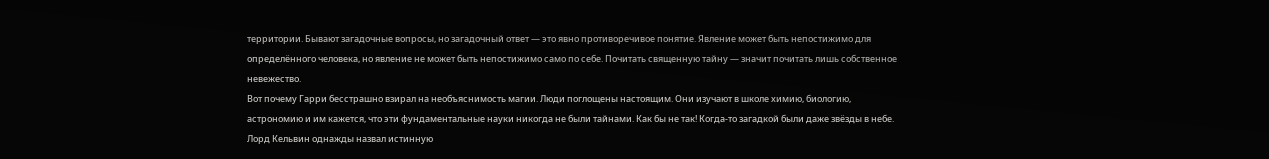территории. Бывают загадочные вопросы, но загадочный ответ — это явно противоречивое понятие. Явление может быть непостижимо для определённого человека, но явление не может быть непостижимо само по себе. Почитать священную тайну — значит почитать лишь собственное невежество.
Вот почему Гарри бесстрашно взирал на необъяснимость магии. Люди поглощены настоящим. Они изучают в школе химию, биологию, астрономию и им кажется, что эти фундаментальные науки никогда не были тайнами. Как бы не так! Когда-то загадкой были даже звёзды в небе. Лорд Кельвин однажды назвал истинную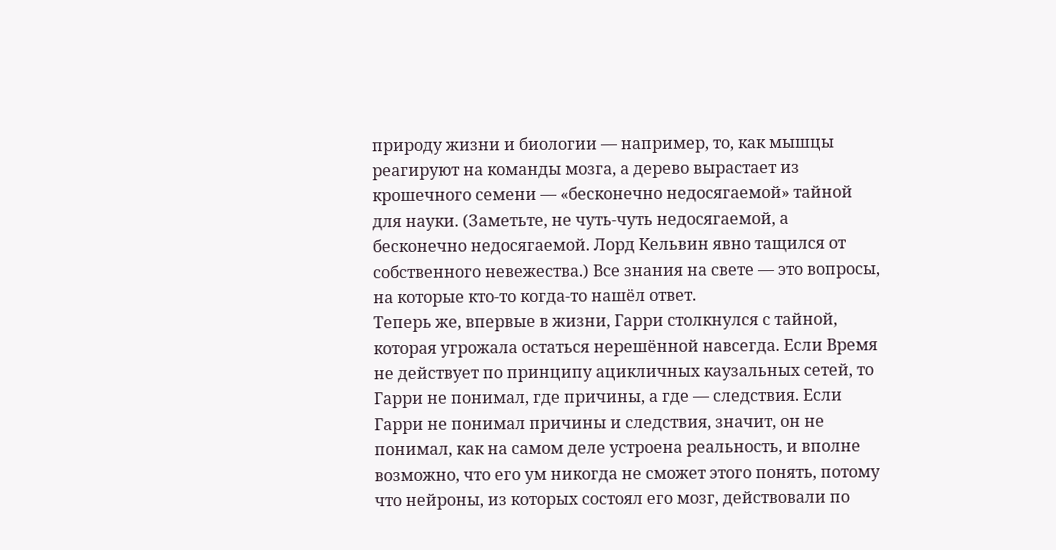природу жизни и биологии — например, то, как мышцы реагируют на команды мозга, а дерево вырастает из крошечного семени — «бесконечно недосягаемой» тайной для науки. (Заметьте, не чуть-чуть недосягаемой, а бесконечно недосягаемой. Лорд Кельвин явно тащился от собственного невежества.) Все знания на свете — это вопросы, на которые кто-то когда-то нашёл ответ.
Теперь же, впервые в жизни, Гарри столкнулся с тайной, которая угрожала остаться нерешённой навсегда. Если Время не действует по принципу ацикличных каузальных сетей, то Гарри не понимал, где причины, а где — следствия. Если Гарри не понимал причины и следствия, значит, он не понимал, как на самом деле устроена реальность, и вполне возможно, что его ум никогда не сможет этого понять, потому что нейроны, из которых состоял его мозг, действовали по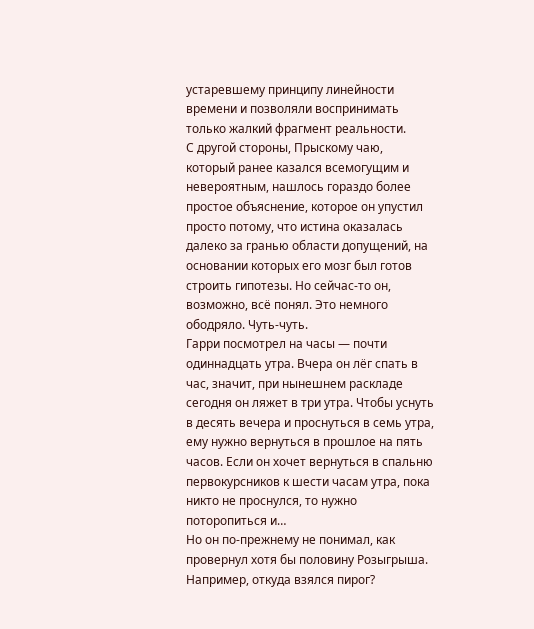устаревшему принципу линейности времени и позволяли воспринимать только жалкий фрагмент реальности.
С другой стороны, Прыскому чаю, который ранее казался всемогущим и невероятным, нашлось гораздо более простое объяснение, которое он упустил просто потому, что истина оказалась далеко за гранью области допущений, на основании которых его мозг был готов строить гипотезы. Но сейчас-то он, возможно, всё понял. Это немного ободряло. Чуть-чуть.
Гарри посмотрел на часы — почти одиннадцать утра. Вчера он лёг спать в час, значит, при нынешнем раскладе сегодня он ляжет в три утра. Чтобы уснуть в десять вечера и проснуться в семь утра, ему нужно вернуться в прошлое на пять часов. Если он хочет вернуться в спальню первокурсников к шести часам утра, пока никто не проснулся, то нужно поторопиться и…
Но он по-прежнему не понимал, как провернул хотя бы половину Розыгрыша. Например, откуда взялся пирог?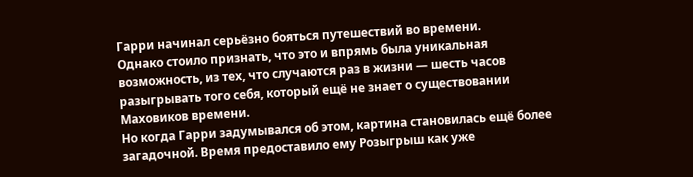Гарри начинал серьёзно бояться путешествий во времени.
Однако стоило признать, что это и впрямь была уникальная возможность, из тех, что случаются раз в жизни — шесть часов разыгрывать того себя, который ещё не знает о существовании Маховиков времени.
Но когда Гарри задумывался об этом, картина становилась ещё более загадочной. Время предоставило ему Розыгрыш как уже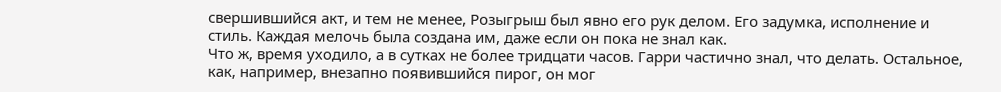свершившийся акт, и тем не менее, Розыгрыш был явно его рук делом. Его задумка, исполнение и стиль. Каждая мелочь была создана им, даже если он пока не знал как.
Что ж, время уходило, а в сутках не более тридцати часов. Гарри частично знал, что делать. Остальное, как, например, внезапно появившийся пирог, он мог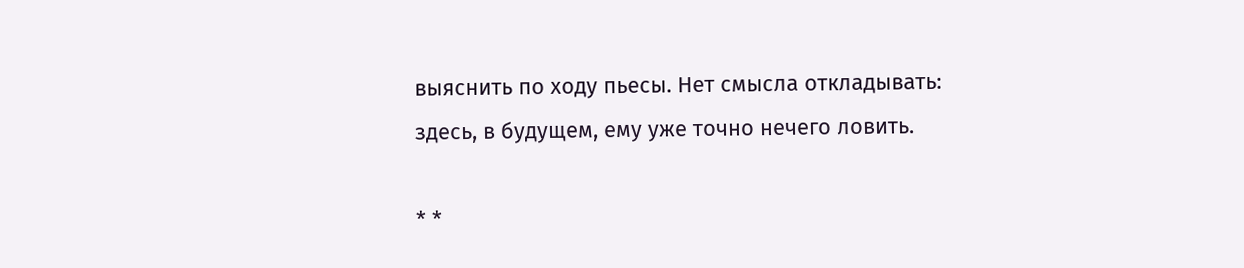выяснить по ходу пьесы. Нет смысла откладывать: здесь, в будущем, ему уже точно нечего ловить.

* *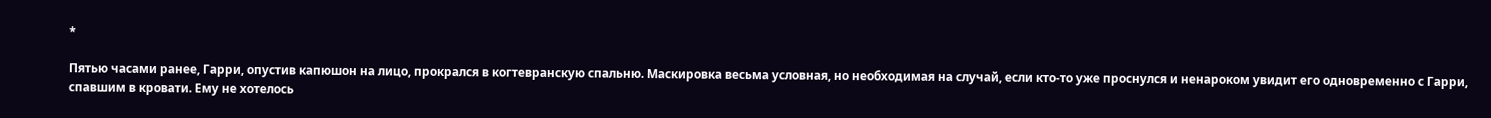*

Пятью часами ранее, Гарри, опустив капюшон на лицо, прокрался в когтевранскую спальню. Маскировка весьма условная, но необходимая на случай, если кто-то уже проснулся и ненароком увидит его одновременно с Гарри, спавшим в кровати. Ему не хотелось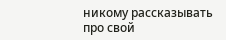никому рассказывать про свой